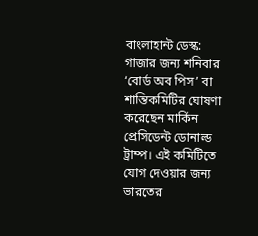বাংলাহান্ট ডেস্ক: গাজার জন্য শনিবার ‘বোর্ড অব পিস’ বা শান্তিকমিটির ঘোষণা করেছেন মার্কিন প্রেসিডেন্ট ডোনাল্ড ট্রাম্প। এই কমিটিতে যোগ দেওয়ার জন্য ভারতের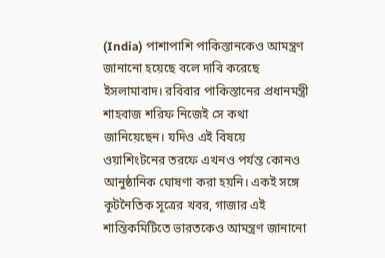(India) পাশাপাশি পাকিস্তানকেও আমন্ত্রণ জানানো হয়েছে বলে দাবি করেছে ইসলামাবাদ। রবিবার পাকিস্তানের প্রধানমন্ত্রী শাহবাজ শরিফ নিজেই সে কথা জানিয়েছেন। যদিও এই বিষয়ে ওয়াশিংটনের তরফে এখনও পর্যন্ত কোনও আনুষ্ঠানিক ঘোষণা করা হয়নি। একই সঙ্গে কূটনৈতিক সূত্রের খবর, গাজার এই শান্তিকমিটিতে ভারতকেও আমন্ত্রণ জানানো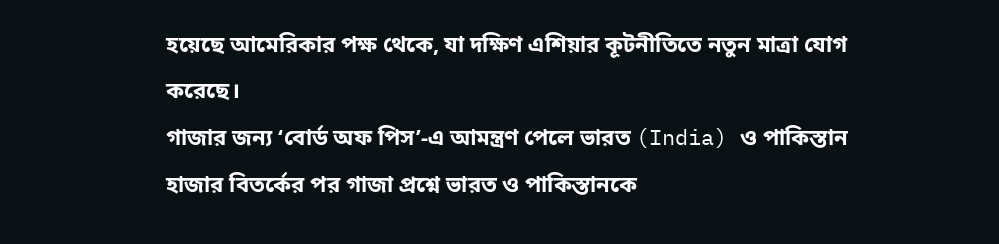হয়েছে আমেরিকার পক্ষ থেকে, যা দক্ষিণ এশিয়ার কূটনীতিতে নতুন মাত্রা যোগ করেছে।
গাজার জন্য ‘বোর্ড অফ পিস’-এ আমন্ত্রণ পেলে ভারত (India) ও পাকিস্তান
হাজার বিতর্কের পর গাজা প্রশ্নে ভারত ও পাকিস্তানকে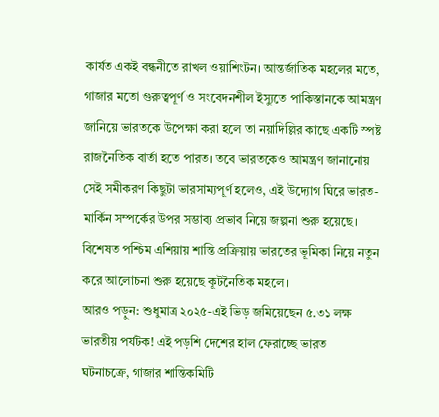কার্যত একই বন্ধনীতে রাখল ওয়াশিংটন। আন্তর্জাতিক মহলের মতে, গাজার মতো গুরুত্বপূর্ণ ও সংবেদনশীল ইস্যুতে পাকিস্তানকে আমন্ত্রণ জানিয়ে ভারতকে উপেক্ষা করা হলে তা নয়াদিল্লির কাছে একটি স্পষ্ট রাজনৈতিক বার্তা হতে পারত। তবে ভারতকেও আমন্ত্রণ জানানোয় সেই সমীকরণ কিছুটা ভারসাম্যপূর্ণ হলেও, এই উদ্যোগ ঘিরে ভারত-মার্কিন সম্পর্কের উপর সম্ভাব্য প্রভাব নিয়ে জল্পনা শুরু হয়েছে। বিশেষত পশ্চিম এশিয়ায় শান্তি প্রক্রিয়ায় ভারতের ভূমিকা নিয়ে নতুন করে আলোচনা শুরু হয়েছে কূটনৈতিক মহলে।
আরও পড়ুন: শুধুমাত্র ২০২৫-এই ভিড় জমিয়েছেন ৫.৩১ লক্ষ ভারতীয় পর্যটক! এই পড়শি দেশের হাল ফেরাচ্ছে ভারত
ঘটনাচক্রে, গাজার শান্তিকমিটি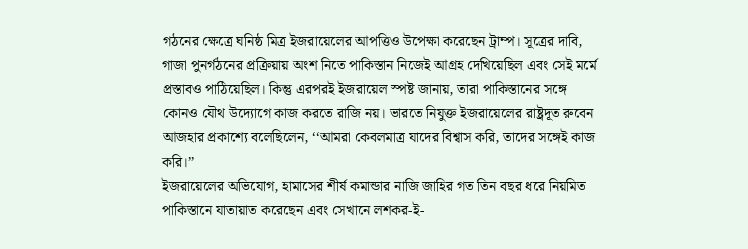গঠনের ক্ষেত্রে ঘনিষ্ঠ মিত্র ইজরায়েলের আপত্তিও উপেক্ষা করেছেন ট্রাম্প। সূত্রের দাবি, গাজা পুনর্গঠনের প্রক্রিয়ায় অংশ নিতে পাকিস্তান নিজেই আগ্রহ দেখিয়েছিল এবং সেই মর্মে প্রস্তাবও পাঠিয়েছিল। কিন্তু এরপরই ইজরায়েল স্পষ্ট জানায়, তারা পাকিস্তানের সঙ্গে কোনও যৌথ উদ্যোগে কাজ করতে রাজি নয়। ভারতে নিযুক্ত ইজরায়েলের রাষ্ট্রদূত রুবেন আজহার প্রকাশ্যে বলেছিলেন, ‘‘আমরা কেবলমাত্র যাদের বিশ্বাস করি, তাদের সঙ্গেই কাজ করি।’’
ইজরায়েলের অভিযোগ, হামাসের শীর্ষ কমান্ডার নাজি জাহির গত তিন বছর ধরে নিয়মিত পাকিস্তানে যাতায়াত করেছেন এবং সেখানে লশকর-ই-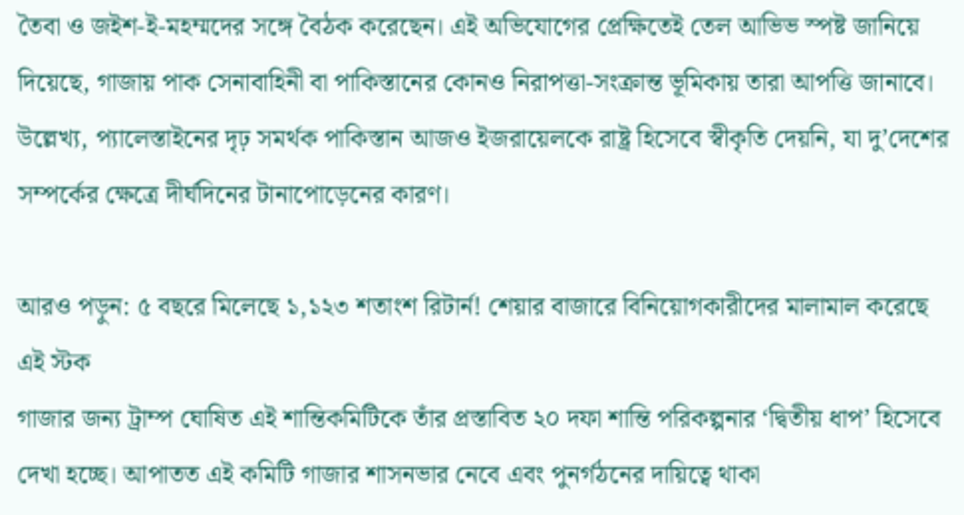তৈবা ও জইশ-ই-মহম্মদের সঙ্গে বৈঠক করেছেন। এই অভিযোগের প্রেক্ষিতেই তেল আভিভ স্পষ্ট জানিয়ে দিয়েছে, গাজায় পাক সেনাবাহিনী বা পাকিস্তানের কোনও নিরাপত্তা-সংক্রান্ত ভূমিকায় তারা আপত্তি জানাবে। উল্লেখ্য, প্যালেস্তাইনের দৃঢ় সমর্থক পাকিস্তান আজও ইজরায়েলকে রাষ্ট্র হিসেবে স্বীকৃতি দেয়নি, যা দু’দেশের সম্পর্কের ক্ষেত্রে দীর্ঘদিনের টানাপোড়েনের কারণ।

আরও পড়ুন: ৫ বছরে মিলেছে ১,১২৩ শতাংশ রিটার্ন! শেয়ার বাজারে বিনিয়োগকারীদের মালামাল করেছে এই স্টক
গাজার জন্য ট্রাম্প ঘোষিত এই শান্তিকমিটিকে তাঁর প্রস্তাবিত ২০ দফা শান্তি পরিকল্পনার ‘দ্বিতীয় ধাপ’ হিসেবে দেখা হচ্ছে। আপাতত এই কমিটি গাজার শাসনভার নেবে এবং পুনর্গঠনের দায়িত্বে থাকা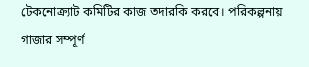টেকনোক্র্যাট কমিটির কাজ তদারকি করবে। পরিকল্পনায় গাজার সম্পূর্ণ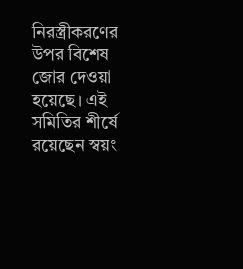নিরস্ত্রীকরণের উপর বিশেষ জোর দেওয়া হয়েছে। এই সমিতির শীর্ষে রয়েছেন স্বয়ং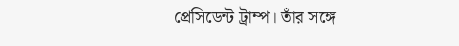প্রেসিডেন্ট ট্রাম্প। তাঁর সঙ্গে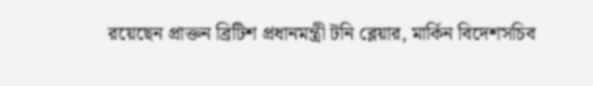রয়েছেন প্রাক্তন ব্রিটিশ প্রধানমন্ত্রী টনি ব্লেয়ার, মার্কিন বিদেশসচিব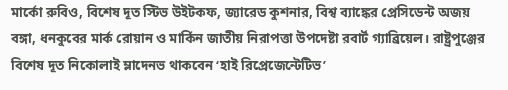মার্কো রুবিও, বিশেষ দূত স্টিভ উইটকফ, জ্যারেড কুশনার, বিশ্ব ব্যাঙ্কের প্রেসিডেন্ট অজয় বঙ্গা, ধনকুবের মার্ক রোয়ান ও মার্কিন জাতীয় নিরাপত্তা উপদেষ্টা রবার্ট গ্যাব্রিয়েল। রাষ্ট্রপুঞ্জের বিশেষ দূত নিকোলাই ম্লাদেনভ থাকবেন ‘হাই রিপ্রেজেন্টেটিভ’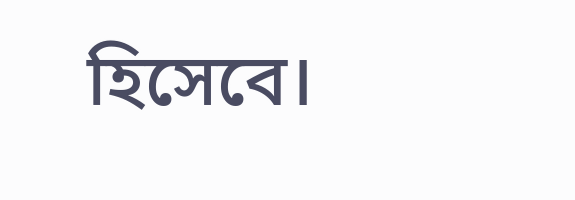হিসেবে।